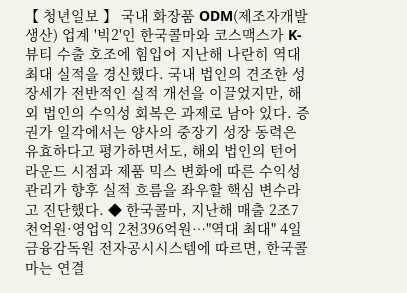【 청년일보 】 국내 화장품 ODM(제조자개발생산) 업계 '빅2'인 한국콜마와 코스맥스가 K-뷰티 수출 호조에 힘입어 지난해 나란히 역대 최대 실적을 경신했다. 국내 법인의 견조한 성장세가 전반적인 실적 개선을 이끌었지만, 해외 법인의 수익성 회복은 과제로 남아 있다. 증권가 일각에서는 양사의 중장기 성장 동력은 유효하다고 평가하면서도, 해외 법인의 턴어라운드 시점과 제품 믹스 변화에 따른 수익성 관리가 향후 실적 흐름을 좌우할 핵심 변수라고 진단했다. ◆ 한국콜마, 지난해 매출 2조7천억원·영업익 2천396억원…"역대 최대" 4일 금융감독원 전자공시시스템에 따르면, 한국콜마는 연결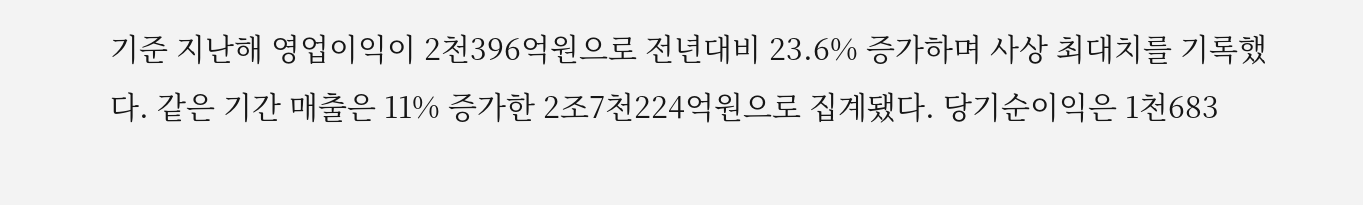기준 지난해 영업이익이 2천396억원으로 전년대비 23.6% 증가하며 사상 최대치를 기록했다. 같은 기간 매출은 11% 증가한 2조7천224억원으로 집계됐다. 당기순이익은 1천683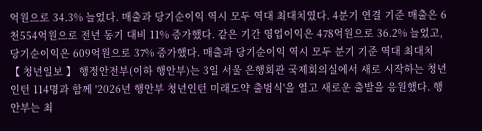억원으로 34.3% 늘었다. 매출과 당기순이익 역시 모두 역대 최대치였다. 4분기 연결 기준 매출은 6천554억원으로 전년 동기 대비 11% 증가했다. 같은 기간 영업이익은 478억원으로 36.2% 늘었고, 당기순이익은 609억원으로 37% 증가했다. 매출과 당기순이익 역시 모두 분기 기준 역대 최대치
【 청년일보 】 행정안전부(이하 행안부)는 3일 서울 은행회관 국제회의실에서 새로 시작하는 청년인턴 114명과 함께 '2026년 행안부 청년인턴 미래도약 출범식'을 열고 새로운 출발을 응원했다. 행안부는 최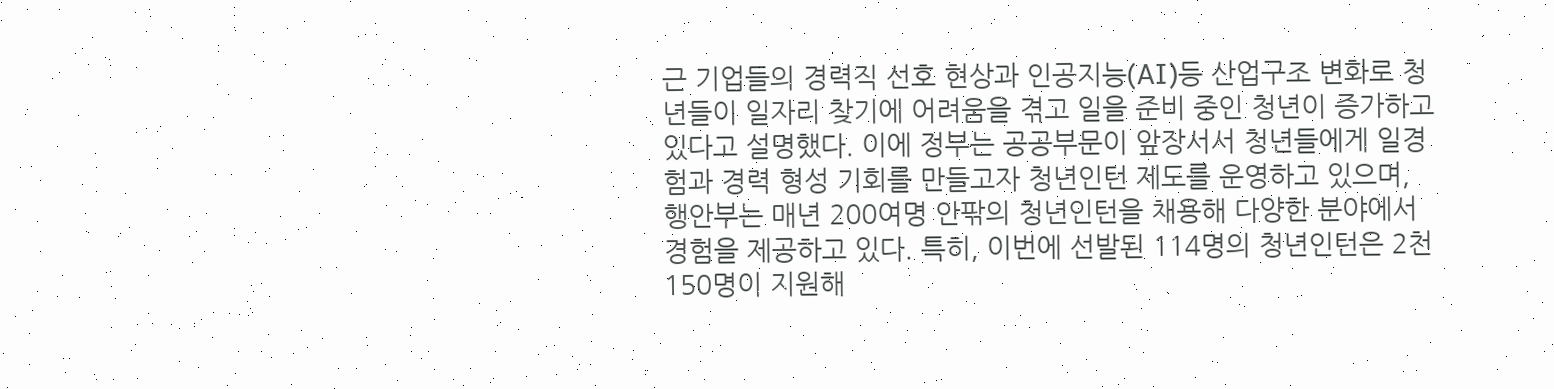근 기업들의 경력직 선호 현상과 인공지능(AI)등 산업구조 변화로 청년들이 일자리 찾기에 어려움을 겪고 일을 준비 중인 청년이 증가하고 있다고 설명했다. 이에 정부는 공공부문이 앞장서서 청년들에게 일경험과 경력 형성 기회를 만들고자 청년인턴 제도를 운영하고 있으며, 행안부는 매년 200여명 안팎의 청년인턴을 채용해 다양한 분야에서 경험을 제공하고 있다. 특히, 이번에 선발된 114명의 청년인턴은 2천150명이 지원해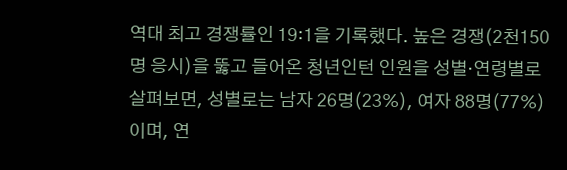역대 최고 경쟁률인 19:1을 기록했다. 높은 경쟁(2천150명 응시)을 뚫고 들어온 청년인턴 인원을 성별·연령별로 살펴보면, 성별로는 남자 26명(23%), 여자 88명(77%)이며, 연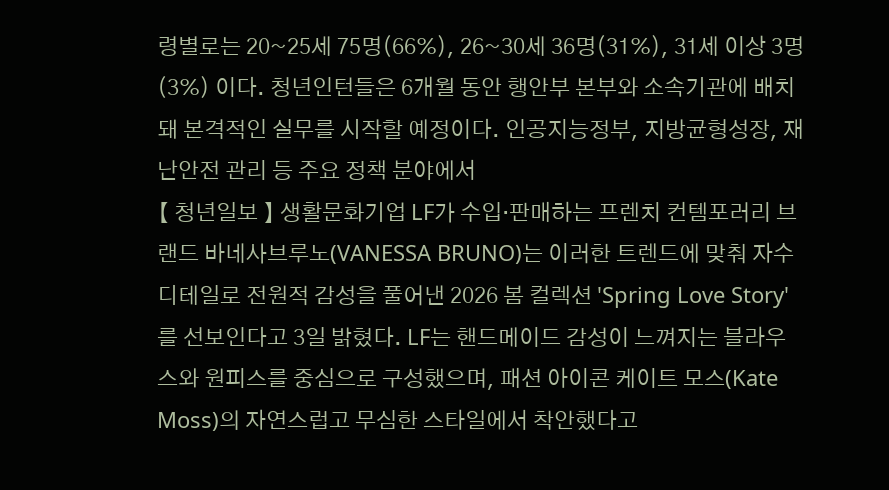령별로는 20~25세 75명(66%), 26~30세 36명(31%), 31세 이상 3명(3%) 이다. 청년인턴들은 6개월 동안 행안부 본부와 소속기관에 배치돼 본격적인 실무를 시작할 예정이다. 인공지능정부, 지방균형성장, 재난안전 관리 등 주요 정책 분야에서
【 청년일보 】 생활문화기업 LF가 수입·판매하는 프렌치 컨템포러리 브랜드 바네사브루노(VANESSA BRUNO)는 이러한 트렌드에 맞춰 자수 디테일로 전원적 감성을 풀어낸 2026 봄 컬렉션 'Spring Love Story'를 선보인다고 3일 밝혔다. LF는 핸드메이드 감성이 느껴지는 블라우스와 원피스를 중심으로 구성했으며, 패션 아이콘 케이트 모스(Kate Moss)의 자연스럽고 무심한 스타일에서 착안했다고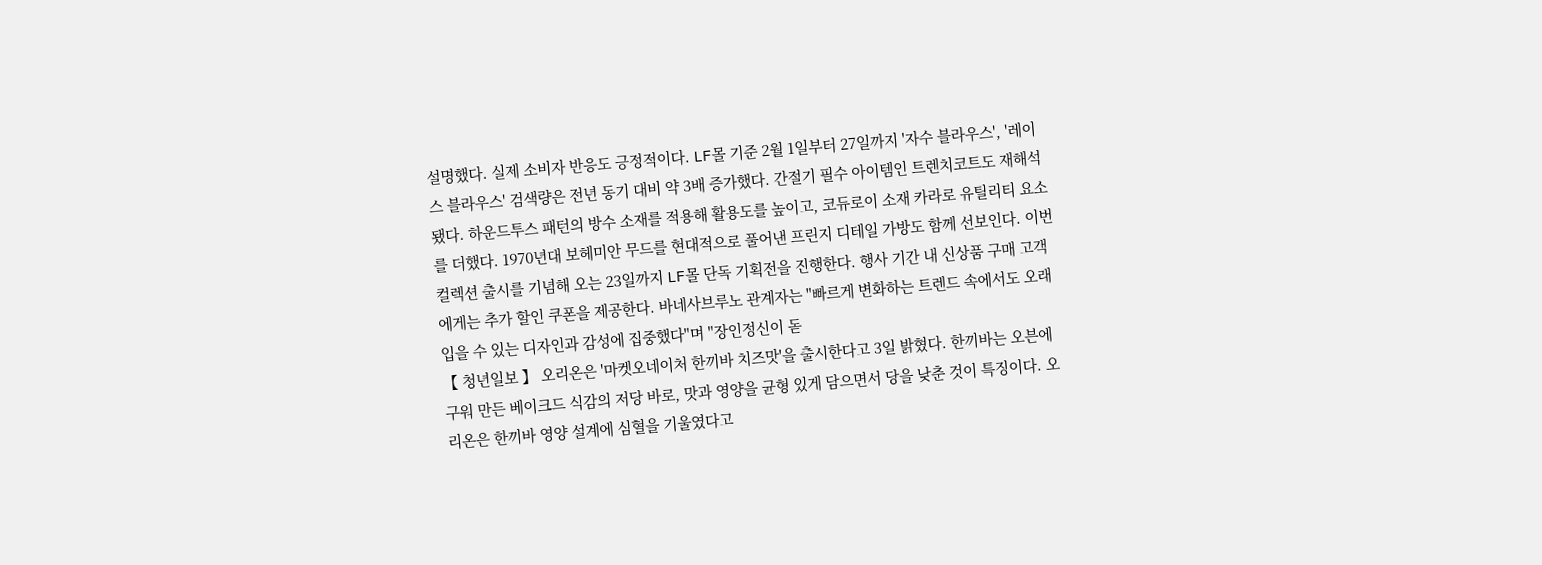설명했다. 실제 소비자 반응도 긍정적이다. LF몰 기준 2월 1일부터 27일까지 '자수 블라우스', '레이스 블라우스' 검색량은 전년 동기 대비 약 3배 증가했다. 간절기 필수 아이템인 트렌치코트도 재해석됐다. 하운드투스 패턴의 방수 소재를 적용해 활용도를 높이고, 코듀로이 소재 카라로 유틸리티 요소를 더했다. 1970년대 보헤미안 무드를 현대적으로 풀어낸 프린지 디테일 가방도 함께 선보인다. 이번 컬렉션 출시를 기념해 오는 23일까지 LF몰 단독 기획전을 진행한다. 행사 기간 내 신상품 구매 고객에게는 추가 할인 쿠폰을 제공한다. 바네사브루노 관계자는 "빠르게 변화하는 트렌드 속에서도 오래 입을 수 있는 디자인과 감성에 집중했다"며 "장인정신이 돋
【 청년일보 】 오리온은 '마켓오네이처 한끼바 치즈맛'을 출시한다고 3일 밝혔다. 한끼바는 오븐에 구워 만든 베이크드 식감의 저당 바로, 맛과 영양을 균형 있게 담으면서 당을 낮춘 것이 특징이다. 오리온은 한끼바 영양 설계에 심혈을 기울였다고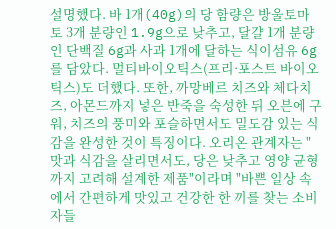설명했다. 바 1개(40g)의 당 함량은 방울토마토 3개 분량인 1.9g으로 낮추고, 달걀 1개 분량인 단백질 6g과 사과 1개에 달하는 식이섬유 6g를 담았다. 멀티바이오틱스(프리·포스트 바이오틱스)도 더했다. 또한, 까망베르 치즈와 체다치즈, 아몬드까지 넣은 반죽을 숙성한 뒤 오븐에 구워, 치즈의 풍미와 포슬하면서도 밀도감 있는 식감을 완성한 것이 특징이다. 오리온 관계자는 "맛과 식감을 살리면서도, 당은 낮추고 영양 균형까지 고려해 설계한 제품"이라며 "바쁜 일상 속에서 간편하게 맛있고 건강한 한 끼를 찾는 소비자들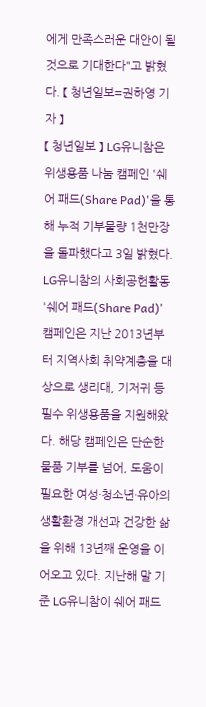에게 만족스러운 대안이 될 것으로 기대한다"고 밝혔다. 【 청년일보=권하영 기자 】
【 청년일보 】 LG유니참은 위생용품 나눔 캠페인 '쉐어 패드(Share Pad)'을 통해 누적 기부물량 1천만장을 돌파했다고 3일 밝혔다. LG유니참의 사회공헌활동 '쉐어 패드(Share Pad)' 캠페인은 지난 2013년부터 지역사회 취약계층을 대상으로 생리대, 기저귀 등 필수 위생용품을 지원해왔다. 해당 캠페인은 단순한 물품 기부를 넘어, 도움이 필요한 여성·청소년·유아의 생활환경 개선과 건강한 삶을 위해 13년째 운영을 이어오고 있다. 지난해 말 기준 LG유니참이 쉐어 패드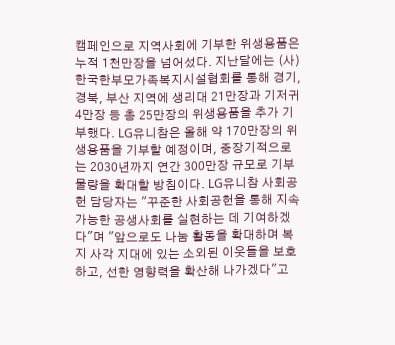캠페인으로 지역사회에 기부한 위생용품은 누적 1천만장을 넘어섰다. 지난달에는 (사)한국한부모가족복지시설협회를 통해 경기, 경북, 부산 지역에 생리대 21만장과 기저귀 4만장 등 총 25만장의 위생용품을 추가 기부했다. LG유니참은 올해 약 170만장의 위생용품을 기부할 예정이며, 중장기적으로는 2030년까지 연간 300만장 규모로 기부물량을 확대할 방침이다. LG유니참 사회공헌 담당자는 "꾸준한 사회공헌을 통해 지속가능한 공생사회를 실현하는 데 기여하겠다"며 "앞으로도 나눔 활동을 확대하며 복지 사각 지대에 있는 소외된 이웃들을 보호하고, 선한 영향력을 확산해 나가겠다"고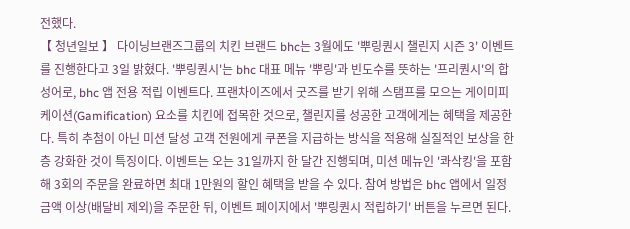전했다.
【 청년일보 】 다이닝브랜즈그룹의 치킨 브랜드 bhc는 3월에도 '뿌링퀀시 챌린지 시즌 3' 이벤트를 진행한다고 3일 밝혔다. '뿌링퀀시'는 bhc 대표 메뉴 '뿌링'과 빈도수를 뜻하는 '프리퀀시'의 합성어로, bhc 앱 전용 적립 이벤트다. 프랜차이즈에서 굿즈를 받기 위해 스탬프를 모으는 게이미피케이션(Gamification) 요소를 치킨에 접목한 것으로, 챌린지를 성공한 고객에게는 혜택을 제공한다. 특히 추첨이 아닌 미션 달성 고객 전원에게 쿠폰을 지급하는 방식을 적용해 실질적인 보상을 한층 강화한 것이 특징이다. 이벤트는 오는 31일까지 한 달간 진행되며, 미션 메뉴인 '콰삭킹'을 포함해 3회의 주문을 완료하면 최대 1만원의 할인 혜택을 받을 수 있다. 참여 방법은 bhc 앱에서 일정 금액 이상(배달비 제외)을 주문한 뒤, 이벤트 페이지에서 '뿌링퀀시 적립하기' 버튼을 누르면 된다.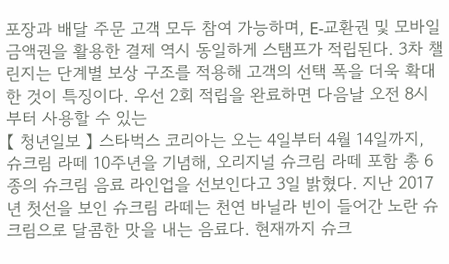포장과 배달 주문 고객 모두 참여 가능하며, E-교환권 및 모바일 금액권을 활용한 결제 역시 동일하게 스탬프가 적립된다. 3차 챌린지는 단계별 보상 구조를 적용해 고객의 선택 폭을 더욱 확대한 것이 특징이다. 우선 2회 적립을 완료하면 다음날 오전 8시부터 사용할 수 있는
【 청년일보 】 스타벅스 코리아는 오는 4일부터 4월 14일까지, 슈크림 라떼 10주년을 기념해, 오리지널 슈크림 라떼 포함 총 6종의 슈크림 음료 라인업을 선보인다고 3일 밝혔다. 지난 2017년 첫선을 보인 슈크림 라떼는 천연 바닐라 빈이 들어간 노란 슈크림으로 달콤한 맛을 내는 음료다. 현재까지 슈크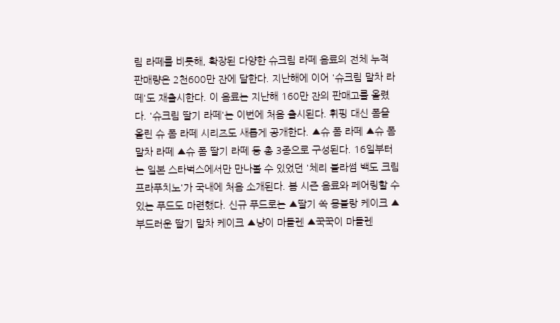림 라떼를 비롯해, 확장된 다양한 슈크림 라떼 음료의 전체 누적 판매량은 2천600만 잔에 달한다. 지난해에 이어 '슈크림 말차 라떼'도 재출시한다. 이 음료는 지난해 160만 잔의 판매고를 올렸다. '슈크림 딸기 라떼'는 이번에 처음 출시된다. 휘핑 대신 폼을 올린 슈 폼 라떼 시리즈도 새롭게 공개한다. ▲슈 폼 라떼 ▲슈 폼 말차 라떼 ▲슈 폼 딸기 라떼 등 총 3종으로 구성된다. 16일부터는 일본 스타벅스에서만 만나볼 수 있었던 '체리 블라썸 백도 크림 프라푸치노'가 국내에 처음 소개된다. 봄 시즌 음료와 페어링할 수 있는 푸드도 마련했다. 신규 푸드로는 ▲딸기 쏙 몽블랑 케이크 ▲부드러운 딸기 말차 케이크 ▲냥이 마들렌 ▲꾹꾹이 마들렌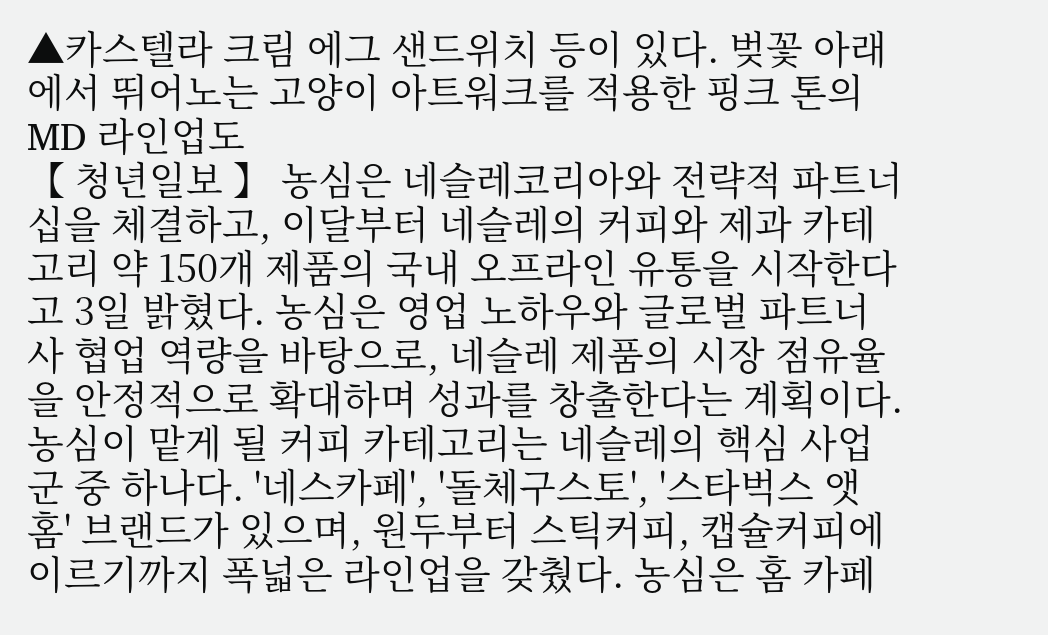▲카스텔라 크림 에그 샌드위치 등이 있다. 벚꽃 아래에서 뛰어노는 고양이 아트워크를 적용한 핑크 톤의 MD 라인업도
【 청년일보 】 농심은 네슬레코리아와 전략적 파트너십을 체결하고, 이달부터 네슬레의 커피와 제과 카테고리 약 150개 제품의 국내 오프라인 유통을 시작한다고 3일 밝혔다. 농심은 영업 노하우와 글로벌 파트너사 협업 역량을 바탕으로, 네슬레 제품의 시장 점유율을 안정적으로 확대하며 성과를 창출한다는 계획이다. 농심이 맡게 될 커피 카테고리는 네슬레의 핵심 사업군 중 하나다. '네스카페', '돌체구스토', '스타벅스 앳홈' 브랜드가 있으며, 원두부터 스틱커피, 캡슐커피에 이르기까지 폭넓은 라인업을 갖췄다. 농심은 홈 카페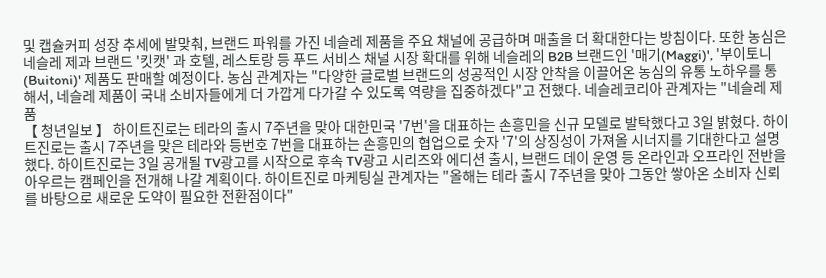및 캡슐커피 성장 추세에 발맞춰, 브랜드 파워를 가진 네슬레 제품을 주요 채널에 공급하며 매출을 더 확대한다는 방침이다. 또한 농심은 네슬레 제과 브랜드 '킷캣' 과 호텔, 레스토랑 등 푸드 서비스 채널 시장 확대를 위해 네슬레의 B2B 브랜드인 '매기(Maggi)', '부이토니(Buitoni)' 제품도 판매할 예정이다. 농심 관계자는 "다양한 글로벌 브랜드의 성공적인 시장 안착을 이끌어온 농심의 유통 노하우를 통해서, 네슬레 제품이 국내 소비자들에게 더 가깝게 다가갈 수 있도록 역량을 집중하겠다"고 전했다. 네슬레코리아 관계자는 "네슬레 제품
【 청년일보 】 하이트진로는 테라의 출시 7주년을 맞아 대한민국 '7번'을 대표하는 손흥민을 신규 모델로 발탁했다고 3일 밝혔다. 하이트진로는 출시 7주년을 맞은 테라와 등번호 7번을 대표하는 손흥민의 협업으로 숫자 '7'의 상징성이 가져올 시너지를 기대한다고 설명했다. 하이트진로는 3일 공개될 TV광고를 시작으로 후속 TV광고 시리즈와 에디션 출시, 브랜드 데이 운영 등 온라인과 오프라인 전반을 아우르는 캠페인을 전개해 나갈 계획이다. 하이트진로 마케팅실 관계자는 "올해는 테라 출시 7주년을 맞아 그동안 쌓아온 소비자 신뢰를 바탕으로 새로운 도약이 필요한 전환점이다"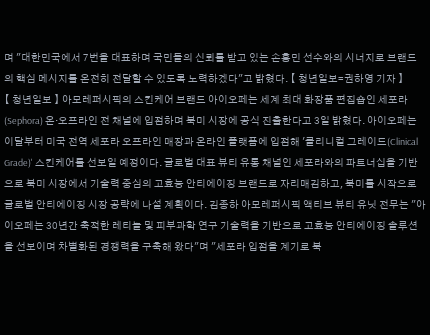며 "대한민국에서 7번을 대표하며 국민들의 신뢰를 받고 있는 손흥민 선수와의 시너지로 브랜드의 핵심 메시지를 온전히 전달할 수 있도록 노력하겠다"고 밝혔다. 【 청년일보=권하영 기자 】
【 청년일보 】 아모레퍼시픽의 스킨케어 브랜드 아이오페는 세계 최대 화장품 편집숍인 세포라(Sephora) 온·오프라인 전 채널에 입점하며 북미 시장에 공식 진출한다고 3일 밝혔다. 아이오페는 이달부터 미국 전역 세포라 오프라인 매장과 온라인 플랫폼에 입점해 '클리니컬 그레이드(Clinical Grade)' 스킨케어를 선보일 예정이다. 글로벌 대표 뷰티 유통 채널인 세포라와의 파트너십을 기반으로 북미 시장에서 기술력 중심의 고효능 안티에이징 브랜드로 자리매김하고, 북미를 시작으로 글로벌 안티에이징 시장 공략에 나설 계획이다. 김종하 아모레퍼시픽 액티브 뷰티 유닛 전무는 "아이오페는 30년간 축적한 레티놀 및 피부과학 연구 기술력을 기반으로 고효능 안티에이징 솔루션을 선보이며 차별화된 경쟁력을 구축해 왔다"며 "세포라 입점을 계기로 북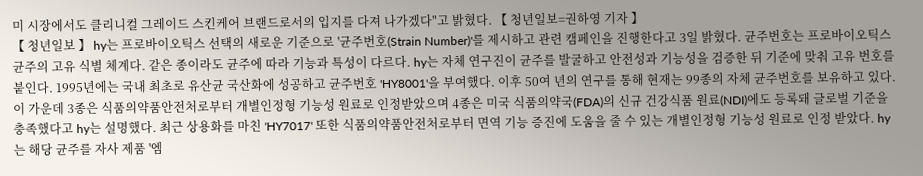미 시장에서도 클리니컬 그레이드 스킨케어 브랜드로서의 입지를 다져 나가겠다"고 밝혔다. 【 청년일보=권하영 기자 】
【 청년일보 】 hy는 프로바이오틱스 선택의 새로운 기준으로 '균주번호(Strain Number)'를 제시하고 관련 캠페인을 진행한다고 3일 밝혔다. 균주번호는 프로바이오틱스 균주의 고유 식별 체계다. 같은 종이라도 균주에 따라 기능과 특성이 다르다. hy는 자체 연구진이 균주를 발굴하고 안전성과 기능성을 검증한 뒤 기준에 맞춰 고유 번호를 붙인다. 1995년에는 국내 최초로 유산균 국산화에 성공하고 균주번호 'HY8001'을 부여했다. 이후 50여 년의 연구를 통해 현재는 99종의 자체 균주번호를 보유하고 있다. 이 가운데 3종은 식품의약품안전처로부터 개별인정형 기능성 원료로 인정받았으며 4종은 미국 식품의약국(FDA)의 신규 건강식품 원료(NDI)에도 등록돼 글로벌 기준을 충족했다고 hy는 설명했다. 최근 상용화를 마친 'HY7017' 또한 식품의약품안전처로부터 면역 기능 증진에 도움을 줄 수 있는 개별인정형 기능성 원료로 인정 받았다. hy는 해당 균주를 자사 제품 '엠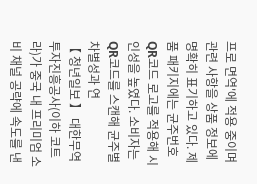프로 면역'에 적용 중이며 관련 사항을 상품 정보에 명확히 표기하고 있다. 제품 패키지에는 균주번호 QR코드 로고를 적용해 시인성을 높였다. 소비자는 QR코드를 스캔해 균주별 차별성과 연
【 청년일보 】 대한무역투자진흥공사(이하 코트라)가 중국 내 프리미엄 소비 채널 공략에 속도를 낸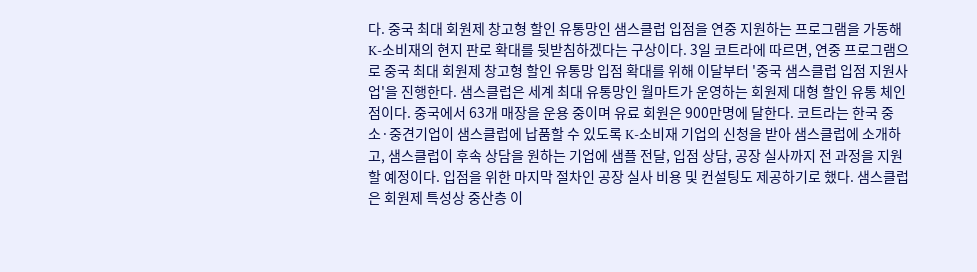다. 중국 최대 회원제 창고형 할인 유통망인 샘스클럽 입점을 연중 지원하는 프로그램을 가동해 K-소비재의 현지 판로 확대를 뒷받침하겠다는 구상이다. 3일 코트라에 따르면, 연중 프로그램으로 중국 최대 회원제 창고형 할인 유통망 입점 확대를 위해 이달부터 '중국 샘스클럽 입점 지원사업'을 진행한다. 샘스클럽은 세계 최대 유통망인 월마트가 운영하는 회원제 대형 할인 유통 체인점이다. 중국에서 63개 매장을 운용 중이며 유료 회원은 900만명에 달한다. 코트라는 한국 중소·중견기업이 샘스클럽에 납품할 수 있도록 K-소비재 기업의 신청을 받아 샘스클럽에 소개하고, 샘스클럽이 후속 상담을 원하는 기업에 샘플 전달, 입점 상담, 공장 실사까지 전 과정을 지원할 예정이다. 입점을 위한 마지막 절차인 공장 실사 비용 및 컨설팅도 제공하기로 했다. 샘스클럽은 회원제 특성상 중산층 이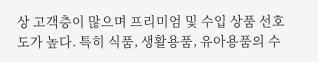상 고객층이 많으며 프리미엄 및 수입 상품 선호도가 높다. 특히 식품, 생활용품, 유아용품의 수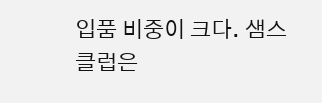입품 비중이 크다. 샘스클럽은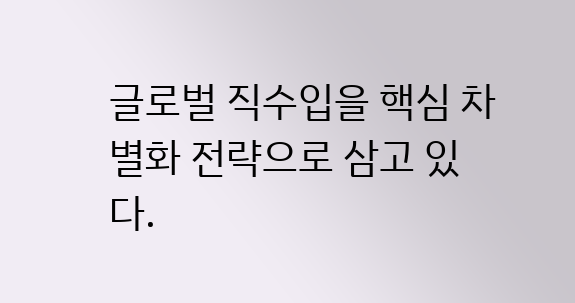글로벌 직수입을 핵심 차별화 전략으로 삼고 있다.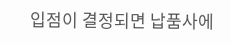입점이 결정되면 납품사에